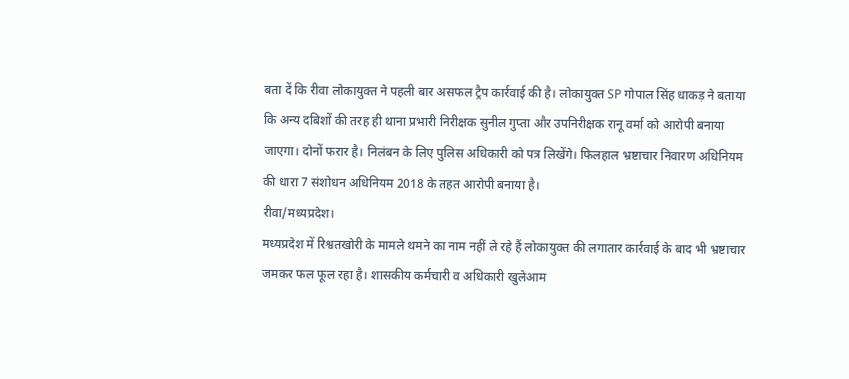बता दें कि रीवा लोकायुक्त ने पहली बार असफल ट्रैप कार्रवाई की है। लोकायुक्त SP गोपाल सिंह धाकड़ ने बताया कि अन्य दबिशों की तरह ही थाना प्रभारी निरीक्षक सुनील गुप्ता और उपनिरीक्षक रानू वर्मा को आरोपी बनाया जाएगा। दोनों फरार है। निलंबन के लिए पुलिस अधिकारी को पत्र लिखेंगे। फिलहाल भ्रष्टाचार निवारण अधिनियम की धारा 7 संशोधन अधिनियम 2018 के तहत आरोपी बनाया है।
रीवा/मध्यप्रदेश।
मध्यप्रदेश में रिश्वतखोरी के मामले थमने का नाम नहीं ले रहे हैं लोकायुक्त की लगातार कार्रवाई के बाद भी भ्रष्टाचार जमकर फल फूल रहा है। शासकीय कर्मचारी व अधिकारी खुलेआम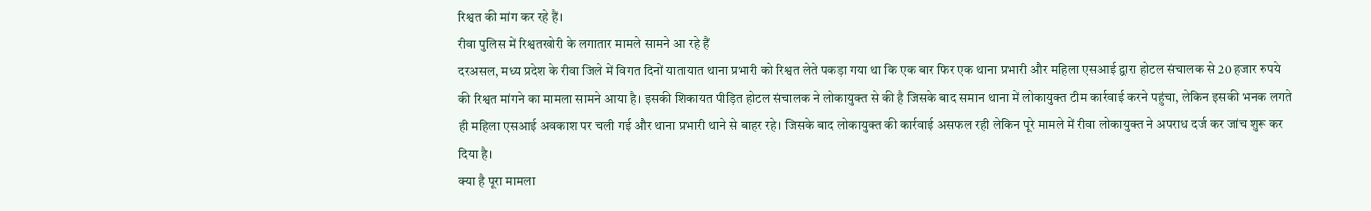रिश्वत की मांग कर रहे हैं।
रीवा पुलिस में रिश्वतखोरी के लगातार मामले सामने आ रहे हैं
दरअसल, मध्य प्रदेश के रीवा जिले में विगत दिनों यातायात थाना प्रभारी को रिश्वत लेते पकड़ा गया था कि एक बार फिर एक थाना प्रभारी और महिला एसआई द्वारा होटल संचालक से 20 हजार रुपये की रिश्वत मांगने का मामला सामने आया है। इसकी शिकायत पीड़ित होटल संचालक ने लोकायुक्त से की है जिसके बाद समान थाना में लोकायुक्त टीम कार्रवाई करने पहुंचा, लेकिन इसकी भनक लगते ही महिला एसआई अवकाश पर चली गई और थाना प्रभारी थाने से बाहर रहे। जिसके बाद लोकायुक्त की कार्रवाई असफल रही लेकिन पूरे मामले में रीवा लोकायुक्त ने अपराध दर्ज कर जांच शुरू कर दिया है।
क्या है पूरा मामला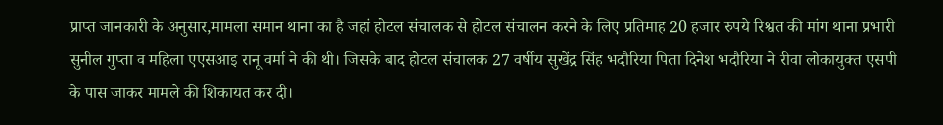प्राप्त जानकारी के अनुसार,मामला समान थाना का है जहां होटल संचालक से होटल संचालन करने के लिए प्रतिमाह 20 हजार रुपये रिश्वत की मांग थाना प्रभारी सुनील गुप्ता व महिला एएसआइ रानू वर्मा ने की थी। जिसके बाद होटल संचालक 27 वर्षीय सुखेंद्र सिंह भदौरिया पिता दिनेश भदौरिया ने रीवा लोकायुक्त एसपी के पास जाकर मामले की शिकायत कर दी।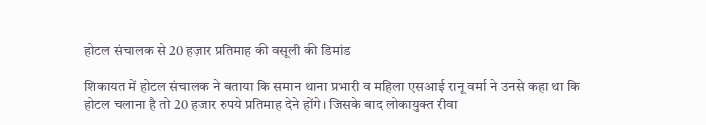होटल संचालक से 20 हज़ार प्रतिमाह की वसूली की डिमांड

शिकायत में होटल संचालक ने बताया कि समान थाना प्रभारी व महिला एसआई रानू वर्मा ने उनसे कहा था कि होटल चलाना है तो 20 हजार रुपये प्रतिमाह देने होंगे। जिसके बाद लोकायुक्त रीवा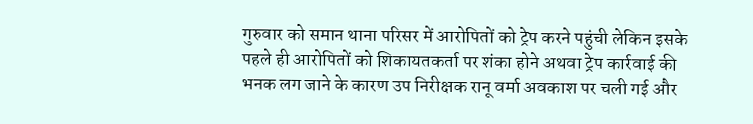गुरुवार को समान थाना परिसर में आरोपितों को ट्रेप करने पहुंची लेकिन इसके पहले ही आरोपितों को शिकायतकर्ता पर शंका होने अथवा ट्रेप कार्रवाई की भनक लग जाने के कारण उप निरीक्षक रानू वर्मा अवकाश पर चली गई और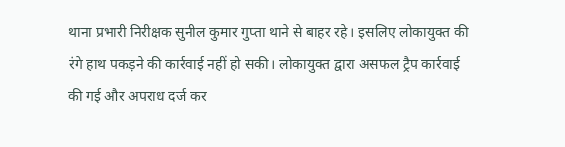थाना प्रभारी निरीक्षक सुनील कुमार गुप्ता थाने से बाहर रहे। इसलिए लोकायुक्त की रंगे हाथ पकड़ने की कार्रवाई नहीं हो सकी। लोकायुक्त द्वारा असफल ट्रैप कार्रवाई की गई और अपराध दर्ज कर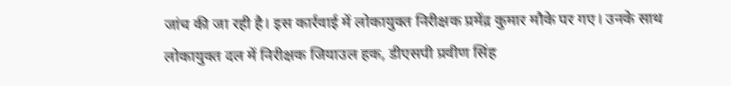जांच की जा रही है। इस कार्रवाई में लोकायुक्त निरीक्षक प्रमेंद्र कुमार मौके पर गए। उनके साथ लोकायुक्त दल में निरीक्षक जियाउल हक, डीएसपी प्रवीण सिंह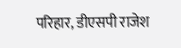परिहार, डीएसपी राजेश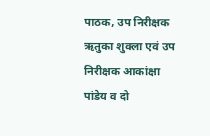पाठक, उप निरीक्षक ऋतुका शुक्ला एवं उप निरीक्षक आकांक्षा पांडेय व दो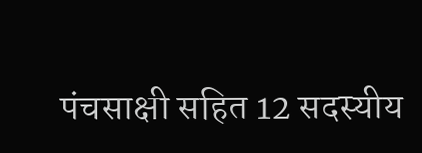पंचसाक्षी सहित 12 सदस्यीय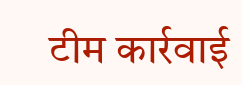टीम कार्रवाई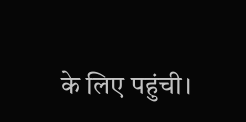के लिए पहुंची।